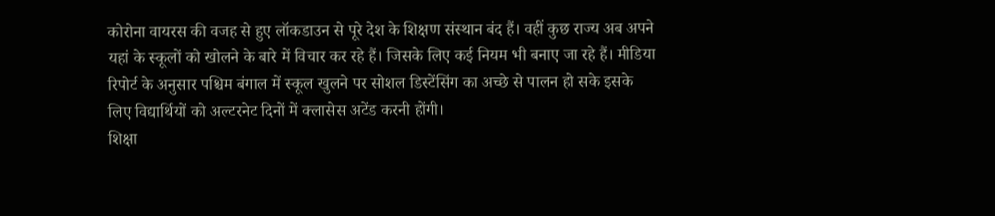कोरोना वायरस की वजह से हुए लॉकडाउन से पूरे देश के शिक्षण संस्थान बंद हैं। वहीं कुछ राज्य अब अपने यहां के स्कूलों को खोलने के बारे में विचार कर रहे हैं। जिसके लिए कई नियम भी बनाए जा रहे हैं। मीडिया रिपोर्ट के अनुसार पश्चिम बंगाल में स्कूल खुलने पर सोशल डिस्टेंसिंग का अच्छे से पालन हो सके इसके लिए विद्यार्थियों को अल्टरनेट दिनों में क्लासेस अटेंड करनी होंगी।
शिक्षा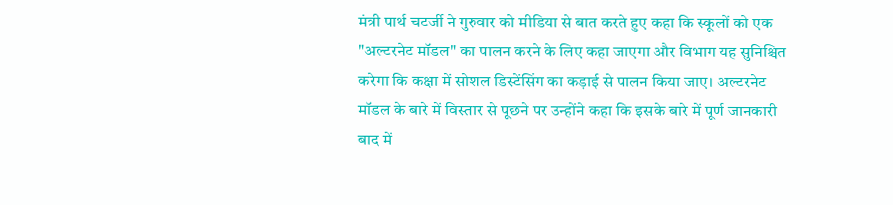मंत्री पार्थ चटर्जी ने गुरुवार को मीडिया से बात करते हुए कहा कि स्कूलों को एक "अल्टरनेट मॉडल" का पालन करने के लिए कहा जाएगा और विभाग यह सुनिश्चित करेगा कि कक्षा में सोशल डिस्टेंसिंग का कड़ाई से पालन किया जाए। अल्टरनेट मॉडल के बारे में विस्तार से पूछने पर उन्होंने कहा कि इसके बारे में पूर्ण जानकारी बाद में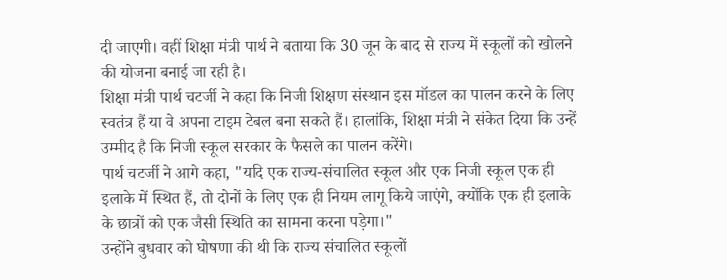दी जाएगी। वहीं शिक्षा मंत्री पार्थ ने बताया कि 30 जून के बाद से राज्य में स्कूलों को खोलने की योजना बनाई जा रही है।
शिक्षा मंत्री पार्थ चटर्जी ने कहा कि निजी शिक्षण संस्थान इस मॉडल का पालन करने के लिए स्वतंत्र हैं या वे अपना टाइम टेबल बना सकते हैं। हालांकि, शिक्षा मंत्री ने संकेत दिया कि उन्हें उम्मीद है कि निजी स्कूल सरकार के फैसले का पालन करेंगे।
पार्थ चटर्जी ने आगे कहा, "यदि एक राज्य-संचालित स्कूल और एक निजी स्कूल एक ही इलाके में स्थित हैं, तो दोनों के लिए एक ही नियम लागू किये जाएंगे, क्योंकि एक ही इलाके के छात्रों को एक जैसी स्थिति का सामना करना पड़ेगा।"
उन्होंने बुधवार को घोषणा की थी कि राज्य संचालित स्कूलों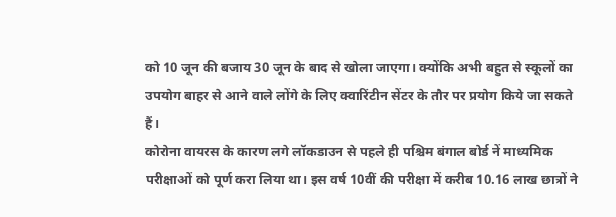को 10 जून की बजाय 30 जून के बाद से खोला जाएगा। क्योंकि अभी बहुत से स्कूलों का उपयोग बाहर से आने वाले लोंगे के लिए क्वारिंटीन सेंटर के तौर पर प्रयोग किये जा सकते हैं।
कोरोना वायरस के कारण लगे लॉकडाउन से पहले ही पश्चिम बंगाल बोर्ड नें माध्यमिक परीक्षाओं को पूर्ण करा लिया था। इस वर्ष 10वीं की परीक्षा में करीब 10.16 लाख छात्रों ने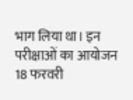भाग लिया था। इन परीक्षाओं का आयोजन 18 फरवरी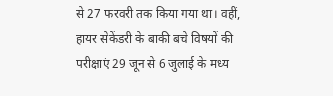से 27 फरवरी तक किया गया था। वहीं, हायर सेकेंडरी के बाकी बचे विषयों की परीक्षाएं 29 जून से 6 जुलाई के मध्य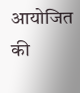आयोजित की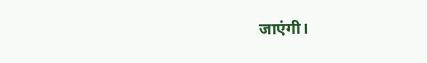जाएंगी।